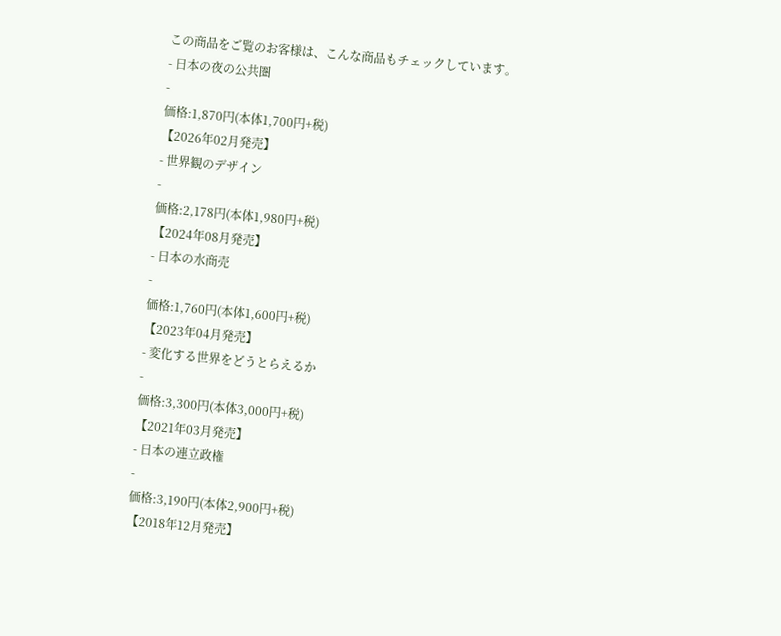この商品をご覧のお客様は、こんな商品もチェックしています。
- 日本の夜の公共圏
-
価格:1,870円(本体1,700円+税)
【2026年02月発売】
- 世界観のデザイン
-
価格:2,178円(本体1,980円+税)
【2024年08月発売】
- 日本の水商売
-
価格:1,760円(本体1,600円+税)
【2023年04月発売】
- 変化する世界をどうとらえるか
-
価格:3,300円(本体3,000円+税)
【2021年03月発売】
- 日本の連立政権
-
価格:3,190円(本体2,900円+税)
【2018年12月発売】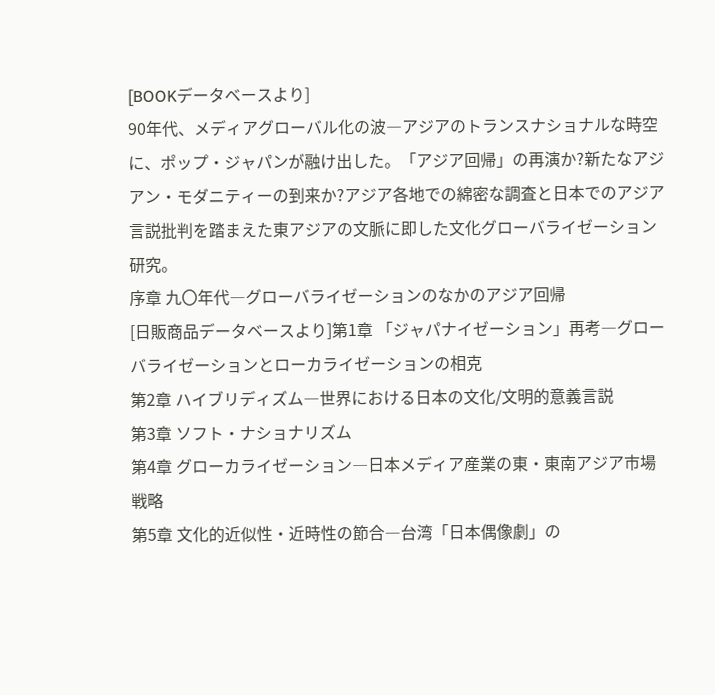[BOOKデータベースより]
90年代、メディアグローバル化の波―アジアのトランスナショナルな時空に、ポップ・ジャパンが融け出した。「アジア回帰」の再演か?新たなアジアン・モダニティーの到来か?アジア各地での綿密な調査と日本でのアジア言説批判を踏まえた東アジアの文脈に即した文化グローバライゼーション研究。
序章 九〇年代―グローバライゼーションのなかのアジア回帰
[日販商品データベースより]第1章 「ジャパナイゼーション」再考―グローバライゼーションとローカライゼーションの相克
第2章 ハイブリディズム―世界における日本の文化/文明的意義言説
第3章 ソフト・ナショナリズム
第4章 グローカライゼーション―日本メディア産業の東・東南アジア市場戦略
第5章 文化的近似性・近時性の節合―台湾「日本偶像劇」の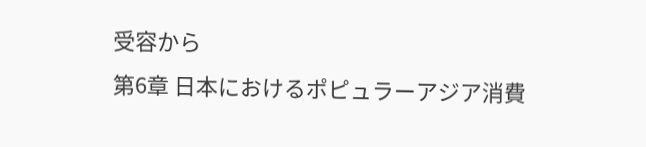受容から
第6章 日本におけるポピュラーアジア消費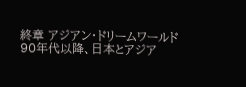終章 アジアン・ドリームワールド
90年代以降、日本とアジア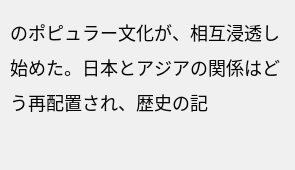のポピュラー文化が、相互浸透し始めた。日本とアジアの関係はどう再配置され、歴史の記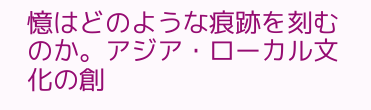憶はどのような痕跡を刻むのか。アジア・ローカル文化の創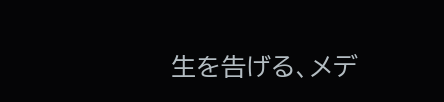生を告げる、メデ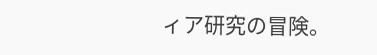ィア研究の冒険。